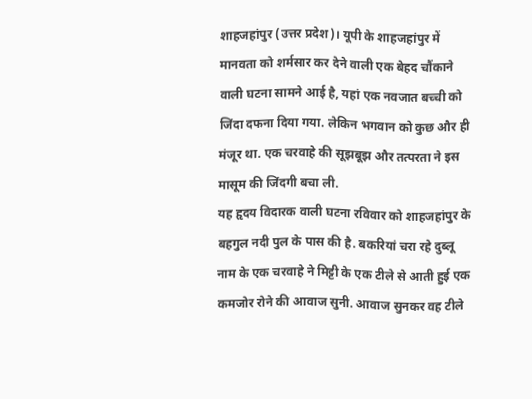शाहजहांपुर (उत्तर प्रदेश)। यूपी के शाहजहांपुर में मानवता को शर्मसार कर देने वाली एक बेहद चौंकाने वाली घटना सामने आई है, यहां एक नवजात बच्ची को जिंदा दफना दिया गया. लेकिन भगवान को कुछ और ही मंजूर था. एक चरवाहे की सूझबूझ और तत्परता ने इस मासूम की जिंदगी बचा ली.
यह हृदय विदारक वाली घटना रविवार को शाहजहांपुर के बहगुल नदी पुल के पास की है. बकरियां चरा रहे दुब्लू नाम के एक चरवाहे ने मिट्टी के एक टीले से आती हुई एक कमजोर रोने की आवाज सुनी. आवाज सुनकर वह टीले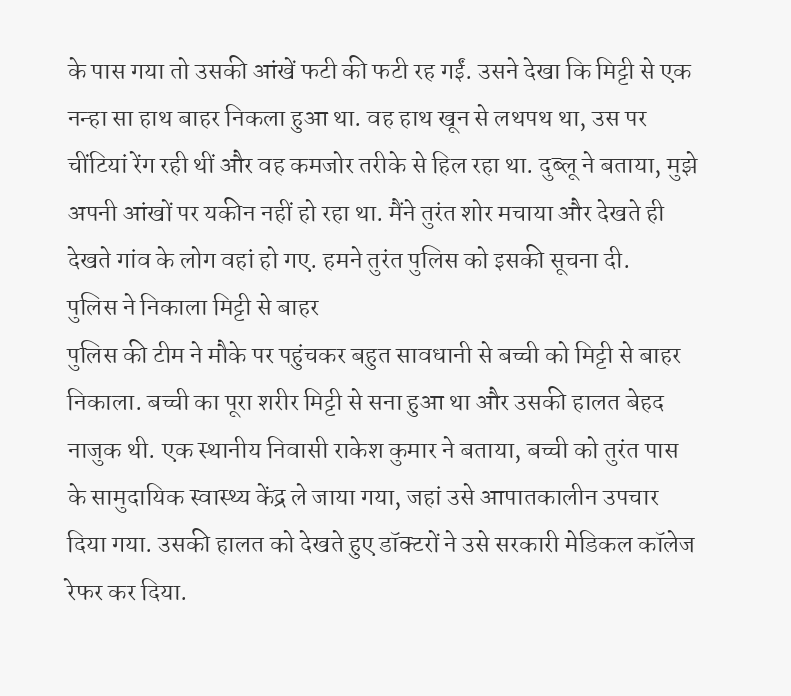के पास गया तो उसकी आंखें फटी की फटी रह गईं. उसने देखा कि मिट्टी से एक नन्हा सा हाथ बाहर निकला हुआ था. वह हाथ खून से लथपथ था, उस पर चींटियां रेंग रही थीं और वह कमजोर तरीके से हिल रहा था. दुब्लू ने बताया, मुझे अपनी आंखों पर यकीन नहीं हो रहा था. मैंने तुरंत शोर मचाया और देखते ही देखते गांव के लोग वहां हो गए. हमने तुरंत पुलिस को इसकी सूचना दी.
पुलिस ने निकाला मिट्टी से बाहर
पुलिस की टीम ने मौके पर पहुंचकर बहुत सावधानी से बच्ची को मिट्टी से बाहर निकाला. बच्ची का पूरा शरीर मिट्टी से सना हुआ था और उसकी हालत बेहद नाजुक थी. एक स्थानीय निवासी राकेश कुमार ने बताया, बच्ची को तुरंत पास के सामुदायिक स्वास्थ्य केंद्र ले जाया गया, जहां उसे आपातकालीन उपचार दिया गया. उसकी हालत को देखते हुए डॉक्टरों ने उसे सरकारी मेडिकल कॉलेज रेफर कर दिया.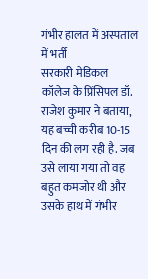गंभीर हालत में अस्पताल में भर्ती
सरकारी मेडिकल कॉलेज के प्रिंसिपल डॉ. राजेश कुमार ने बताया, यह बच्ची करीब 10-15 दिन की लग रही है. जब उसे लाया गया तो वह बहुत कमजोर थी और उसके हाथ में गंभीर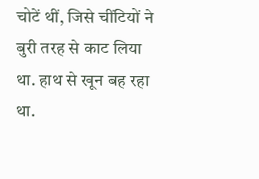चोटें थीं, जिसे चींटियों ने बुरी तरह से काट लिया था. हाथ से खून बह रहा था.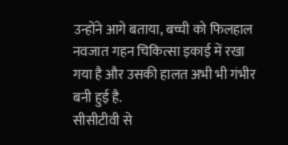उन्होंने आगे बताया, बच्ची को फिलहाल नवजात गहन चिकित्सा इकाई में रखा गया है और उसकी हालत अभी भी गंभीर बनी हुई है.
सीसीटीवी से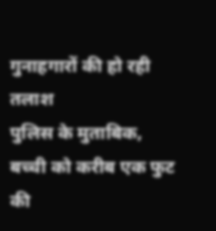गुनाहगारों की हो रही तलाश
पुलिस के मुताबिक, बच्ची को करीब एक फुट की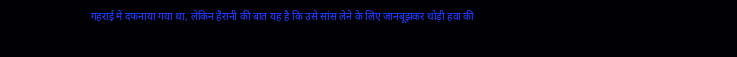गहराई में दफनाया गया था, लेकिन हैरानी की बात यह है कि उसे सांस लेने के लिए जानबूझकर थोड़ी हवा की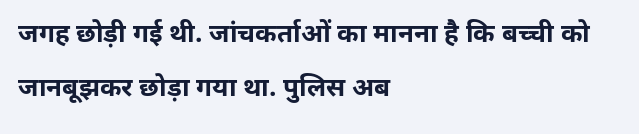जगह छोड़ी गई थी. जांचकर्ताओं का मानना है कि बच्ची को जानबूझकर छोड़ा गया था. पुलिस अब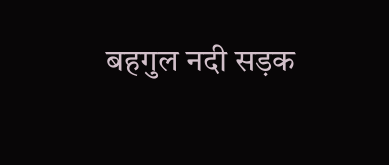बहगुल नदी सड़क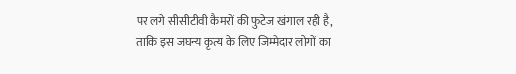पर लगे सीसीटीवी कैमरों की फुटेज खंगाल रही है, ताकि इस जघन्य कृत्य के लिए जिम्मेदार लोगों का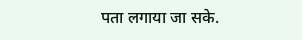पता लगाया जा सके.